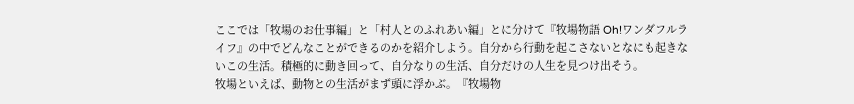ここでは「牧場のお仕事編」と「村人とのふれあい編」とに分けて『牧場物語 Oh!ワンダフルライフ』の中でどんなことができるのかを紹介しよう。自分から行動を起こさないとなにも起きないこの生活。積極的に動き回って、自分なりの生活、自分だけの人生を見つけ出そう。
牧場といえば、動物との生活がまず頭に浮かぶ。『牧場物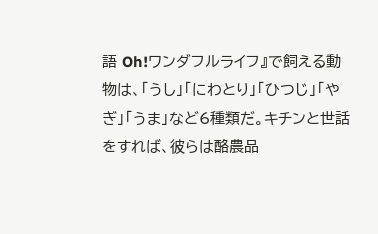語 Oh!ワンダフルライフ』で飼える動物は、「うし」「にわとり」「ひつじ」「やぎ」「うま」など6種類だ。キチンと世話をすれば、彼らは酪農品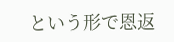という形で恩返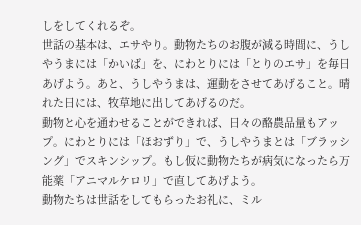しをしてくれるぞ。
世話の基本は、エサやり。動物たちのお腹が減る時間に、うしやうまには「かいば」を、にわとりには「とりのエサ」を毎日あげよう。あと、うしやうまは、運動をさせてあげること。晴れた日には、牧草地に出してあげるのだ。
動物と心を通わせることができれば、日々の酪農品量もアップ。にわとりには「ほおずり」で、うしやうまとは「ブラッシング」でスキンシップ。もし仮に動物たちが病気になったら万能薬「アニマルケロリ」で直してあげよう。
動物たちは世話をしてもらったお礼に、ミル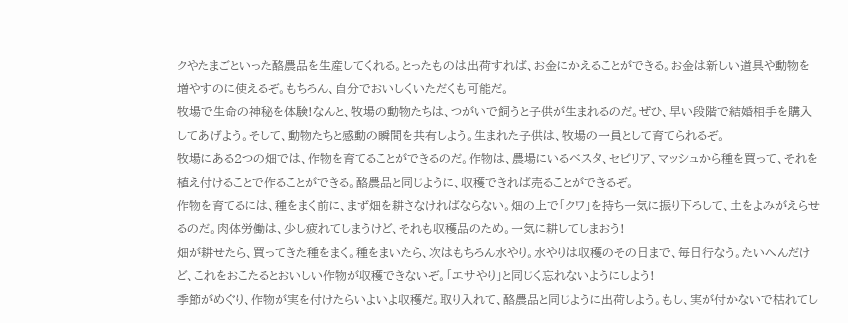クやたまごといった酪農品を生産してくれる。とったものは出荷すれば、お金にかえることができる。お金は新しい道具や動物を増やすのに使えるぞ。もちろん、自分でおいしくいただくも可能だ。
牧場で生命の神秘を体験!なんと、牧場の動物たちは、つがいで飼うと子供が生まれるのだ。ぜひ、早い段階で結婚相手を購入してあげよう。そして、動物たちと感動の瞬間を共有しよう。生まれた子供は、牧場の一員として育てられるぞ。
牧場にある2つの畑では、作物を育てることができるのだ。作物は、農場にいるベスタ、セピリア、マッシュから種を買って、それを植え付けることで作ることができる。酪農品と同じように、収穫できれば売ることができるぞ。
作物を育てるには、種をまく前に、まず畑を耕さなければならない。畑の上で「クワ」を持ち一気に振り下ろして、土をよみがえらせるのだ。肉体労働は、少し疲れてしまうけど、それも収穫品のため。一気に耕してしまおう!
畑が耕せたら、買ってきた種をまく。種をまいたら、次はもちろん水やり。水やりは収穫のその日まで、毎日行なう。たいへんだけど、これをおこたるとおいしい作物が収穫できないぞ。「エサやり」と同じく忘れないようにしよう!
季節がめぐり、作物が実を付けたらいよいよ収穫だ。取り入れて、酪農品と同じように出荷しよう。もし、実が付かないで枯れてし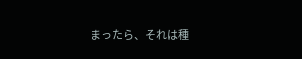まったら、それは種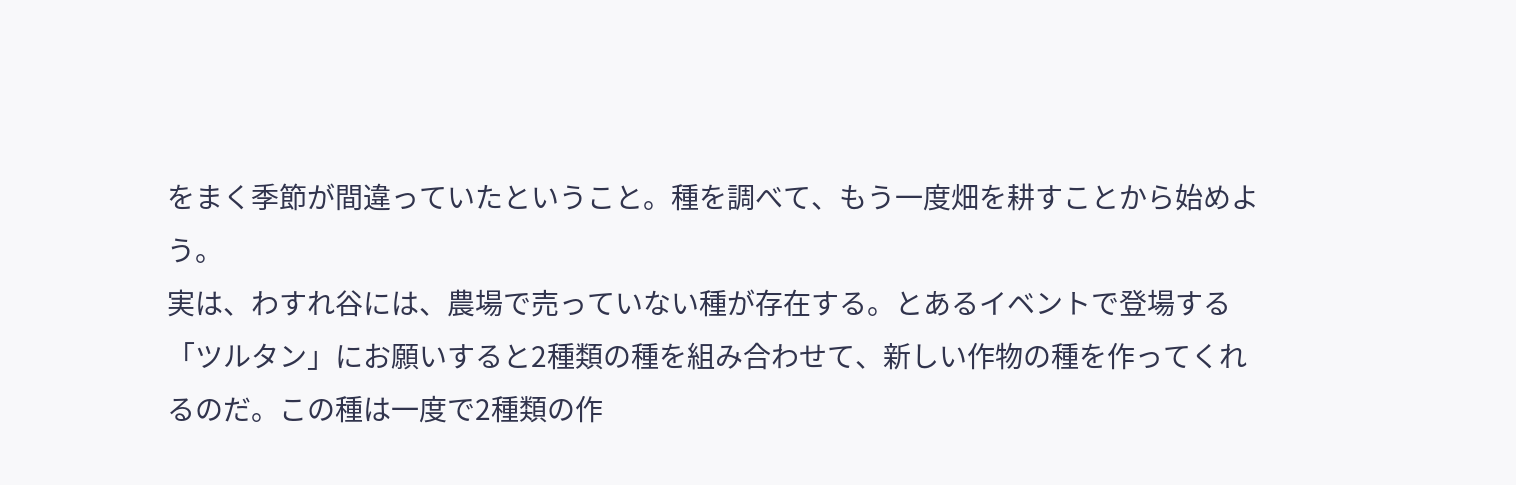をまく季節が間違っていたということ。種を調べて、もう一度畑を耕すことから始めよう。
実は、わすれ谷には、農場で売っていない種が存在する。とあるイベントで登場する「ツルタン」にお願いすると2種類の種を組み合わせて、新しい作物の種を作ってくれるのだ。この種は一度で2種類の作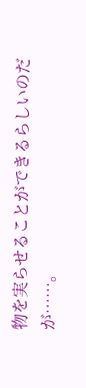物を実らせることができるらしいのだが……。